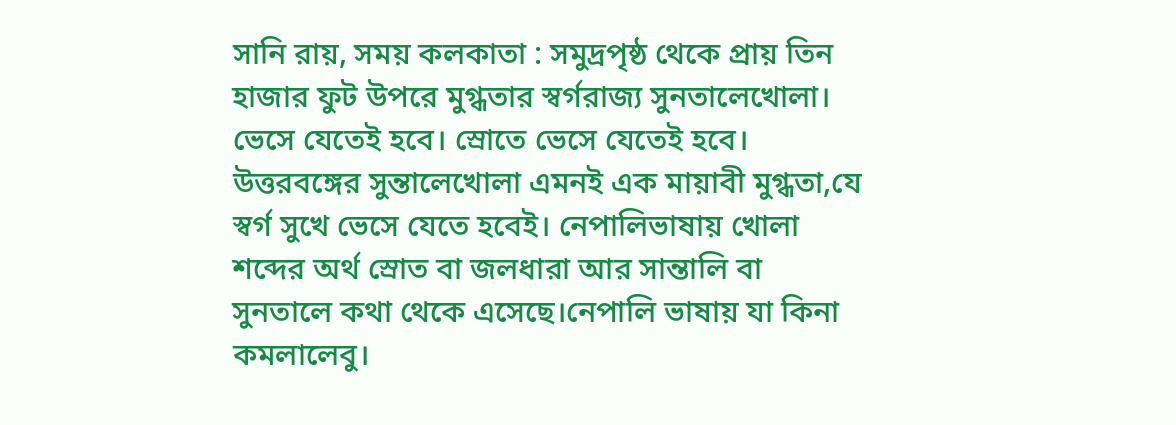সানি রায়, সময় কলকাতা : সমুদ্রপৃষ্ঠ থেকে প্রায় তিন হাজার ফুট উপরে মুগ্ধতার স্বর্গরাজ্য সুনতালেখোলা। ভেসে যেতেই হবে। স্রোতে ভেসে যেতেই হবে। উত্তরবঙ্গের সুন্তালেখোলা এমনই এক মায়াবী মুগ্ধতা,যে স্বর্গ সুখে ভেসে যেতে হবেই। নেপালিভাষায় খোলা শব্দের অর্থ স্রোত বা জলধারা আর সান্তালি বা সুনতালে কথা থেকে এসেছে।নেপালি ভাষায় যা কিনা কমলালেবু।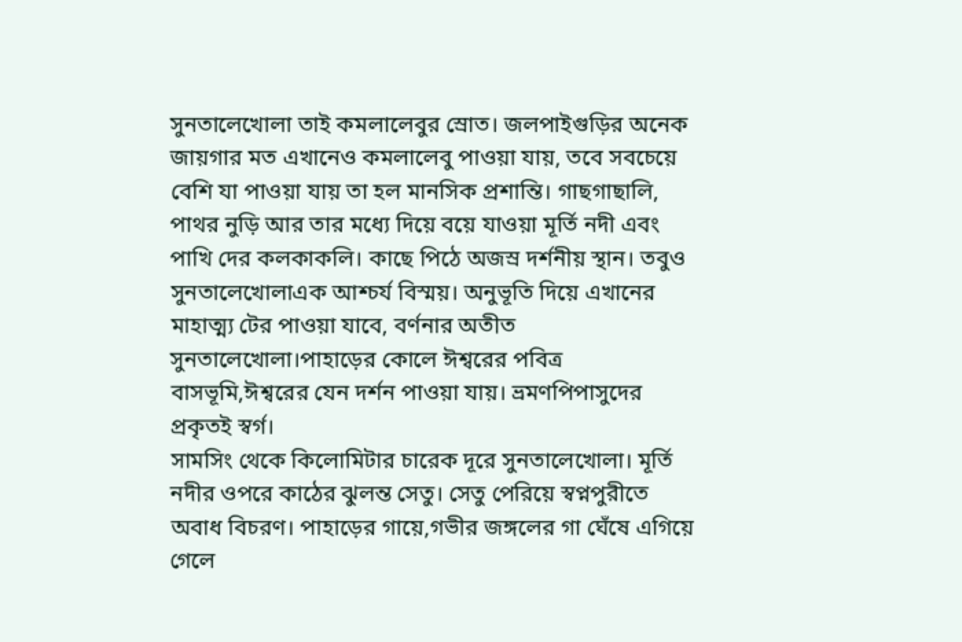সুনতালেখোলা তাই কমলালেবুর স্রোত। জলপাইগুড়ির অনেক জায়গার মত এখানেও কমলালেবু পাওয়া যায়, তবে সবচেয়ে বেশি যা পাওয়া যায় তা হল মানসিক প্রশান্তি। গাছগাছালি, পাথর নুড়ি আর তার মধ্যে দিয়ে বয়ে যাওয়া মূর্তি নদী এবং পাখি দের কলকাকলি। কাছে পিঠে অজস্র দর্শনীয় স্থান। তবুও সুনতালেখোলাএক আশ্চর্য বিস্ময়। অনুভূতি দিয়ে এখানের মাহাত্ম্য টের পাওয়া যাবে, বর্ণনার অতীত সুনতালেখোলা।পাহাড়ের কোলে ঈশ্বরের পবিত্র বাসভূমি,ঈশ্বরের যেন দর্শন পাওয়া যায়। ভ্রমণপিপাসুদের প্রকৃতই স্বর্গ।
সামসিং থেকে কিলোমিটার চারেক দূরে সুনতালেখোলা। মূর্তি নদীর ওপরে কাঠের ঝুলন্ত সেতু। সেতু পেরিয়ে স্বপ্নপুরীতে অবাধ বিচরণ। পাহাড়ের গায়ে,গভীর জঙ্গলের গা ঘেঁষে এগিয়ে গেলে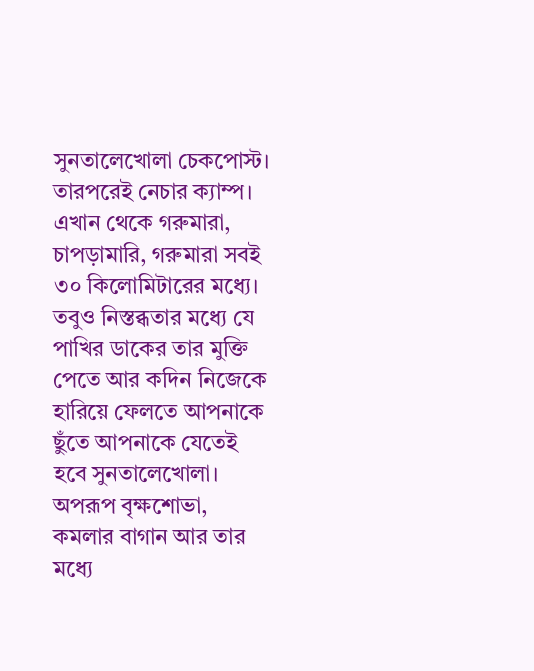সুনতালেখোলা চেকপোস্ট। তারপরেই নেচার ক্যাম্প। এখান থেকে গরুমারা, চাপড়ামারি, গরুমারা সবই ৩০ কিলোমিটারের মধ্যে। তবুও নিস্তব্ধতার মধ্যে যে পাখির ডাকের তার মুক্তি পেতে আর কদিন নিজেকে হারিয়ে ফেলতে আপনাকে ছুঁতে আপনাকে যেতেই হবে সুনতালেখোলা। অপরূপ বৃক্ষশোভা, কমলার বাগান আর তার মধ্যে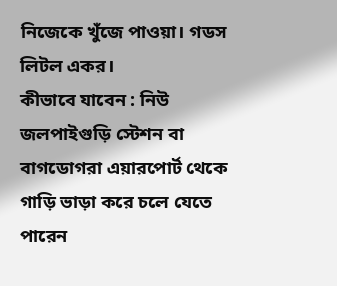নিজেকে খুঁজে পাওয়া। গডস লিটল একর।
কীভাবে যাবেন : নিউ জলপাইগুড়ি স্টেশন বা বাগডোগরা এয়ারপোর্ট থেকে গাড়ি ভাড়া করে চলে যেতে পারেন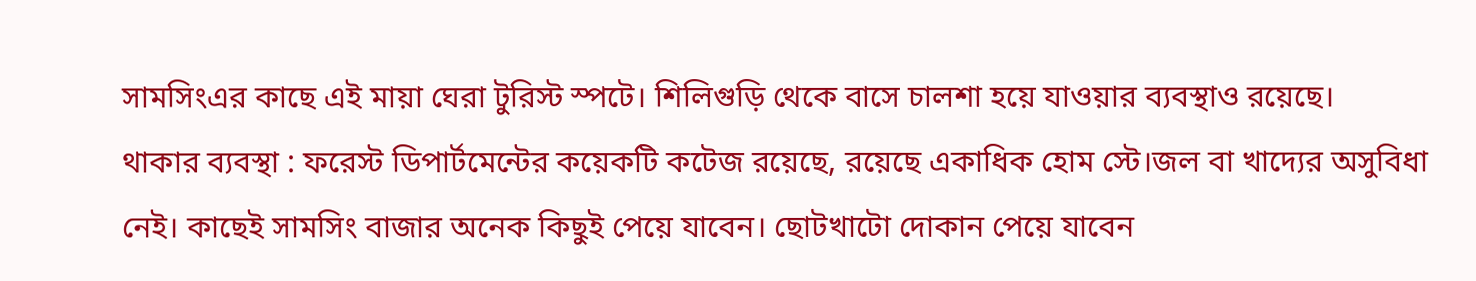সামসিংএর কাছে এই মায়া ঘেরা টুরিস্ট স্পটে। শিলিগুড়ি থেকে বাসে চালশা হয়ে যাওয়ার ব্যবস্থাও রয়েছে।
থাকার ব্যবস্থা : ফরেস্ট ডিপার্টমেন্টের কয়েকটি কটেজ রয়েছে, রয়েছে একাধিক হোম স্টে।জল বা খাদ্যের অসুবিধা নেই। কাছেই সামসিং বাজার অনেক কিছুই পেয়ে যাবেন। ছোটখাটো দোকান পেয়ে যাবেন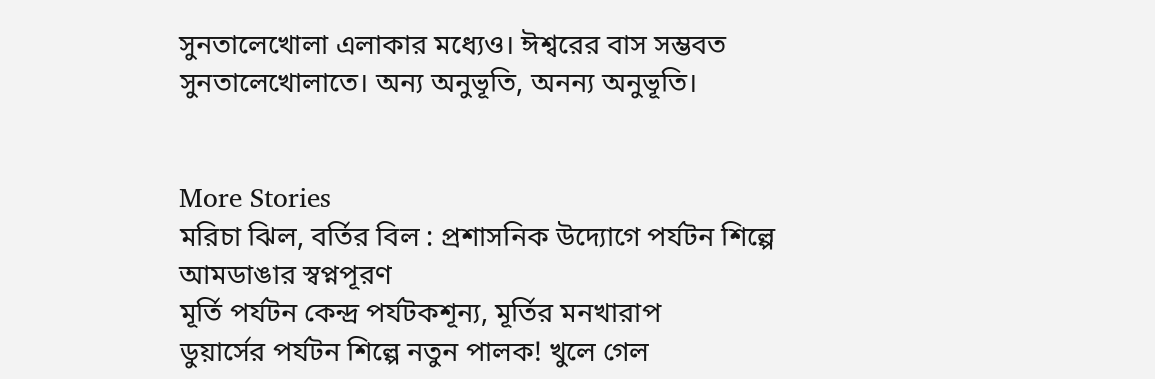সুনতালেখোলা এলাকার মধ্যেও। ঈশ্বরের বাস সম্ভবত সুনতালেখোলাতে। অন্য অনুভূতি, অনন্য অনুভূতি।


More Stories
মরিচা ঝিল, বর্তির বিল : প্রশাসনিক উদ্যোগে পর্যটন শিল্পে আমডাঙার স্বপ্নপূরণ
মূর্তি পর্যটন কেন্দ্র পর্যটকশূন্য, মূর্তির মনখারাপ
ডুয়ার্সের পর্যটন শিল্পে নতুন পালক! খুলে গেল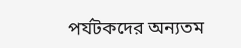পর্যটকদের অন্যতম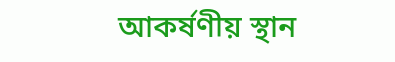আকর্ষণীয় স্থান